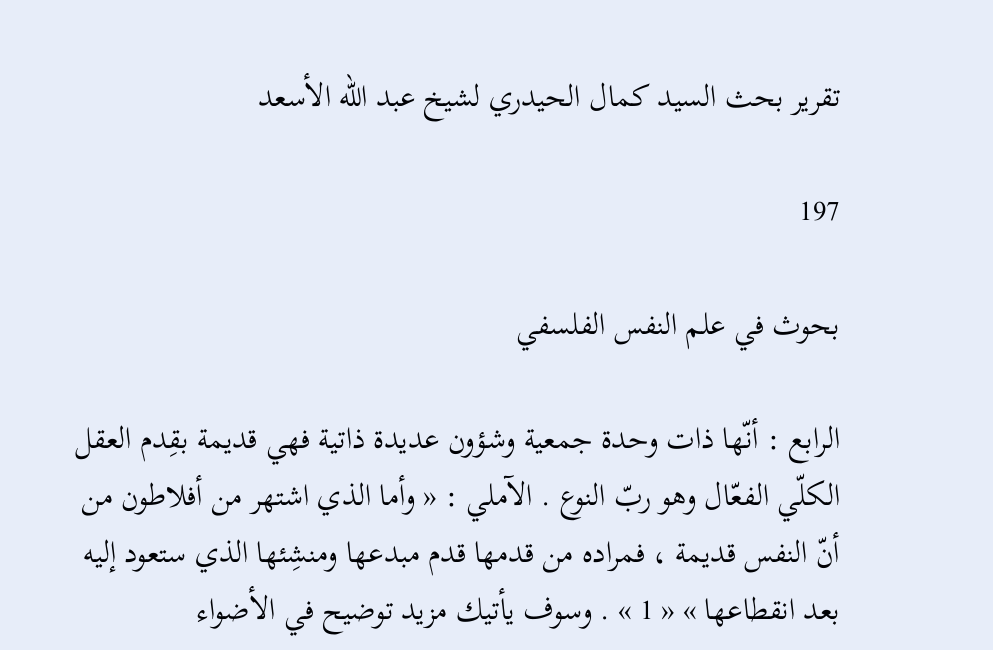تقرير بحث السيد كمال الحيدري لشيخ عبد الله الأسعد

197

بحوث في علم النفس الفلسفي

الرابع : أنّها ذات وحدة جمعية وشؤون عديدة ذاتية فهي قديمة بقِدم العقل الكلّي الفعّال وهو ربّ النوع . الآملي : « وأما الذي اشتهر من أفلاطون من أنّ النفس قديمة ، فمراده من قدمها قدم مبدعها ومنشِئها الذي ستعود إليه بعد انقطاعها » « 1 » . وسوف يأتيك مزيد توضيح في الأضواء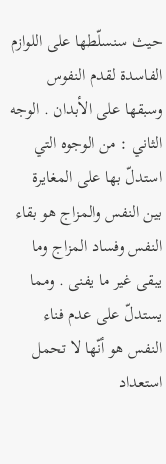حيث سنسلّطها على اللوازم الفاسدة لقدم النفوس وسبقها على الأبدان . الوجه الثاني : من الوجوه التي استدلّ بها على المغايرة بين النفس والمزاج هو بقاء النفس وفساد المزاج وما يبقى غير ما يفنى . ومما يستدلّ على عدم فناء النفس هو أنّها لا تحمل استعداد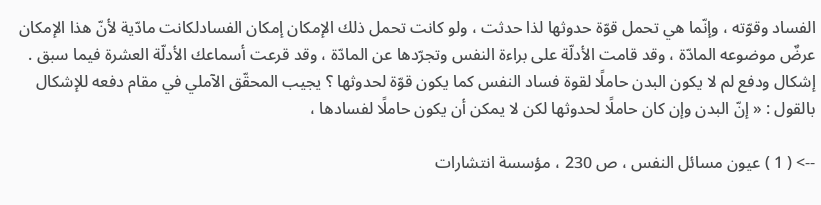الفساد وقوّته ، وإنّما هي تحمل قوّة حدوثها لذا حدثت ، ولو كانت تحمل ذلك الإمكان إمكان الفسادلكانت مادّية لأنّ هذا الإمكان عرضٌ موضوعه المادّة ، وقد قامت الأدلّة على براءة النفس وتجرّدها عن المادّة ، وقد قرعت أسماعك الأدلّة العشرة فيما سبق . إشكال ودفع لم لا يكون البدن حاملًا لقوة فساد النفس كما يكون قوّة لحدوثها ؟ يجيب المحقّق الآملي في مقام دفعه للإشكال بالقول : « إنّ البدن وإن كان حاملًا لحدوثها لكن لا يمكن أن يكون حاملًا لفسادها ،

--> ( 1 ) عيون مسائل النفس ، ص 230 ، مؤسسة انتشارات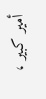أمير كبير ،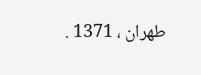طهران ، 1371 .